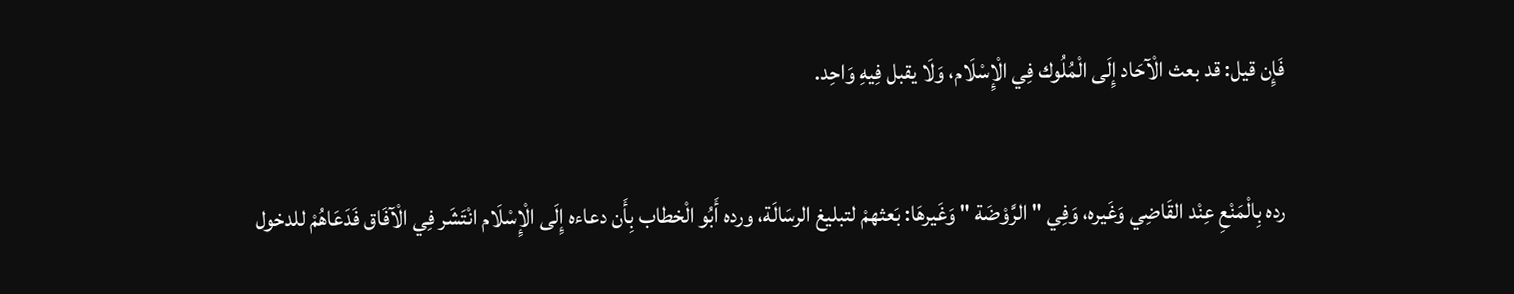فَإِن قيل: قد بعث الْآحَاد إِلَى الْمُلُوك فِي الْإِسْلَام، وَلَا يقبل فِيهِ وَاحِد.

رده بِالْمَنْعِ عِنْد القَاضِي وَغَيره، وَفِي " الرَّوْضَة " وَغَيرهَا: بَعثهمْ لتبليغ الرسَالَة، ورده أَبُو الْخطاب بِأَن دعاءه إِلَى الْإِسْلَام انْتَشَر فِي الْآفَاق فَدَعَاهُمْ للدخول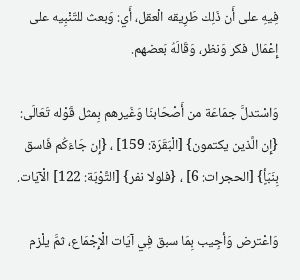فِيهِ على أَن ذَلِك طَرِيقه الْعقل، أَي: وَبعث للتّنْبِيه على إِعْمَال فكر وَنظر، وَقَالَهُ بَعضهم.

وَاسْتدلَّ جمَاعَة من أَصْحَابنَا وَغَيرهم بِمثل قَوْله تَعَالَى: {إِن الَّذين يكتمون} [الْبَقَرَة: 159] ، {إِن جَاءَكُم فَاسق بِنَبَأٍ} [الحجرات: 6] ، {فلولا نفر} [التَّوْبَة: 122] الْآيَات.

وَاعْترض وَأجِيب بِمَا سبق فِي آيَات الْإِجْمَاع، ثمَّ يلْزم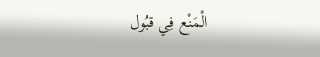الْمَنْع فِي قبُول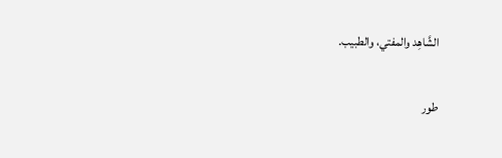الشَّاهِد والمفتي، والطبيب.

طور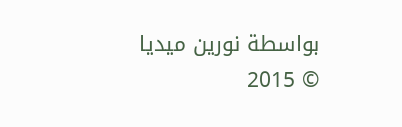بواسطة نورين ميديا © 2015